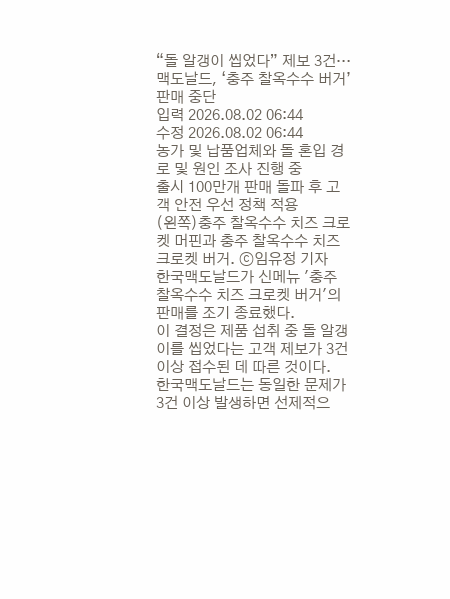“돌 알갱이 씹었다” 제보 3건…맥도날드, ‘충주 찰옥수수 버거’ 판매 중단
입력 2026.08.02 06:44
수정 2026.08.02 06:44
농가 및 납품업체와 돌 혼입 경로 및 원인 조사 진행 중
출시 100만개 판매 돌파 후 고객 안전 우선 정책 적용
(왼쪽)충주 찰옥수수 치즈 크로켓 머핀과 충주 찰옥수수 치즈 크로켓 버거. ⓒ임유정 기자
한국맥도날드가 신메뉴 '충주 찰옥수수 치즈 크로켓 버거'의 판매를 조기 종료했다.
이 결정은 제품 섭취 중 돌 알갱이를 씹었다는 고객 제보가 3건 이상 접수된 데 따른 것이다.
한국맥도날드는 동일한 문제가 3건 이상 발생하면 선제적으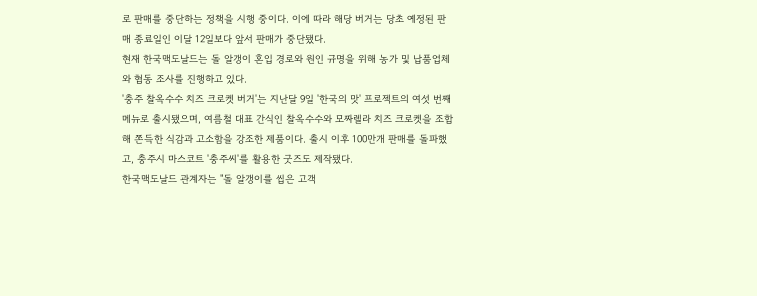로 판매를 중단하는 정책을 시행 중이다. 이에 따라 해당 버거는 당초 예정된 판매 종료일인 이달 12일보다 앞서 판매가 중단됐다.
현재 한국맥도날드는 돌 알갱이 혼입 경로와 원인 규명을 위해 농가 및 납품업체와 협동 조사를 진행하고 있다.
'충주 찰옥수수 치즈 크로켓 버거'는 지난달 9일 '한국의 맛' 프로젝트의 여섯 번째 메뉴로 출시됐으며, 여름철 대표 간식인 찰옥수수와 모짜렐라 치즈 크로켓을 조합해 쫀득한 식감과 고소함을 강조한 제품이다. 출시 이후 100만개 판매를 돌파했고, 충주시 마스코트 '충주씨'를 활용한 굿즈도 제작됐다.
한국맥도날드 관계자는 "돌 알갱이를 씹은 고객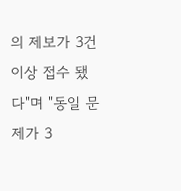의 제보가 3건 이상 접수 됐다"며 "동일 문제가 3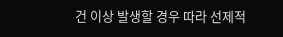건 이상 발생할 경우 따라 선제적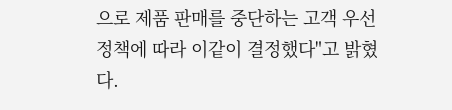으로 제품 판매를 중단하는 고객 우선 정책에 따라 이같이 결정했다"고 밝혔다.